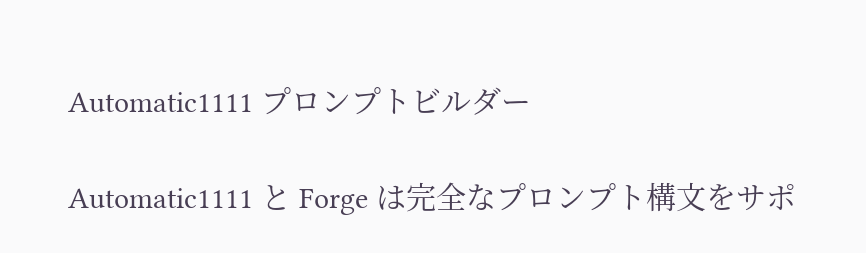Automatic1111 プロンプトビルダー

Automatic1111 と Forge は完全なプロンプト構文をサポ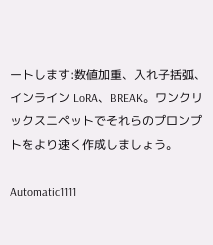ートします:数値加重、入れ子括弧、インライン LoRA、BREAK。ワンクリックスニペットでそれらのプロンプトをより速く作成しましょう。

Automatic1111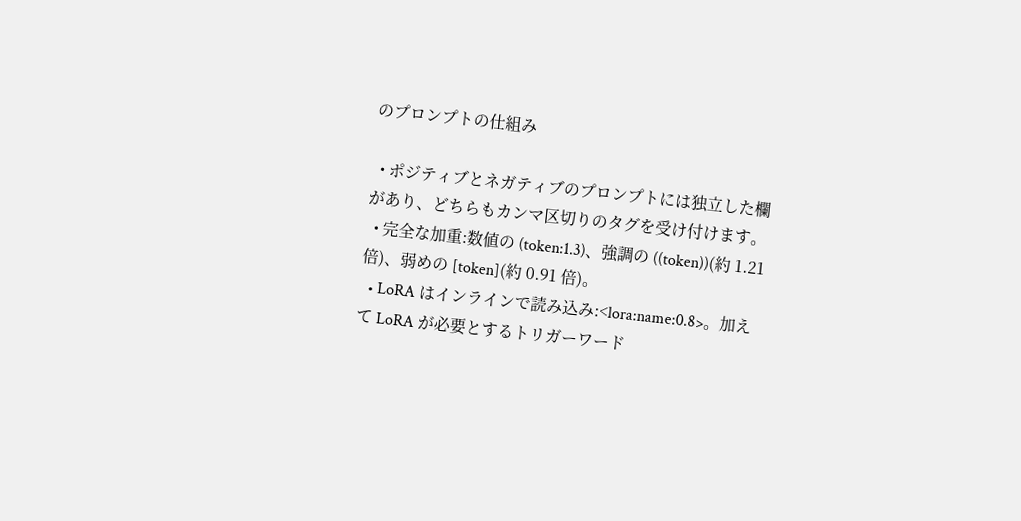のプロンプトの仕組み

  • ポジティブとネガティブのプロンプトには独立した欄があり、どちらもカンマ区切りのタグを受け付けます。
  • 完全な加重:数値の (token:1.3)、強調の ((token))(約 1.21 倍)、弱めの [token](約 0.91 倍)。
  • LoRA はインラインで読み込み:<lora:name:0.8>。加えて LoRA が必要とするトリガーワード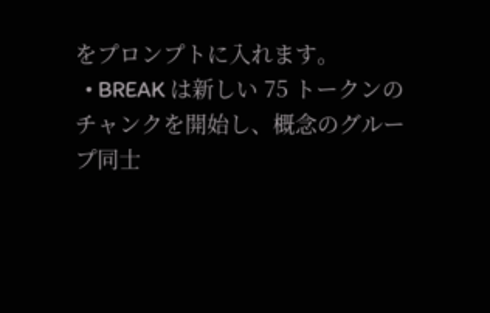をプロンプトに入れます。
  • BREAK は新しい 75 トークンのチャンクを開始し、概念のグループ同士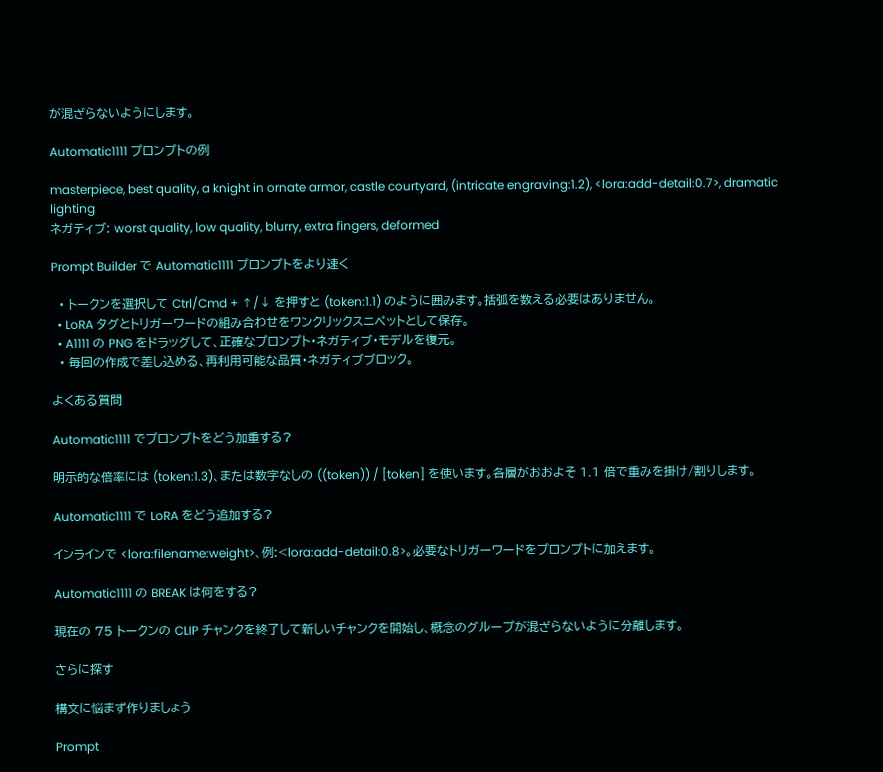が混ざらないようにします。

Automatic1111 プロンプトの例

masterpiece, best quality, a knight in ornate armor, castle courtyard, (intricate engraving:1.2), <lora:add-detail:0.7>, dramatic lighting
ネガティブ: worst quality, low quality, blurry, extra fingers, deformed

Prompt Builder で Automatic1111 プロンプトをより速く

  • トークンを選択して Ctrl/Cmd + ↑/↓ を押すと (token:1.1) のように囲みます。括弧を数える必要はありません。
  • LoRA タグとトリガーワードの組み合わせをワンクリックスニペットとして保存。
  • A1111 の PNG をドラッグして、正確なプロンプト・ネガティブ・モデルを復元。
  • 毎回の作成で差し込める、再利用可能な品質・ネガティブブロック。

よくある質問

Automatic1111 でプロンプトをどう加重する?

明示的な倍率には (token:1.3)、または数字なしの ((token)) / [token] を使います。各層がおおよそ 1.1 倍で重みを掛け/割りします。

Automatic1111 で LoRA をどう追加する?

インラインで <lora:filename:weight>、例:<lora:add-detail:0.8>。必要なトリガーワードをプロンプトに加えます。

Automatic1111 の BREAK は何をする?

現在の 75 トークンの CLIP チャンクを終了して新しいチャンクを開始し、概念のグループが混ざらないように分離します。

さらに探す

構文に悩まず作りましょう

Prompt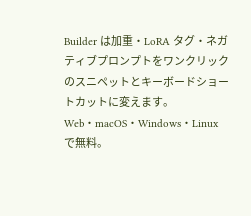Builder は加重・LoRA タグ・ネガティブプロンプトをワンクリックのスニペットとキーボードショートカットに変えます。Web・macOS・Windows・Linux で無料。